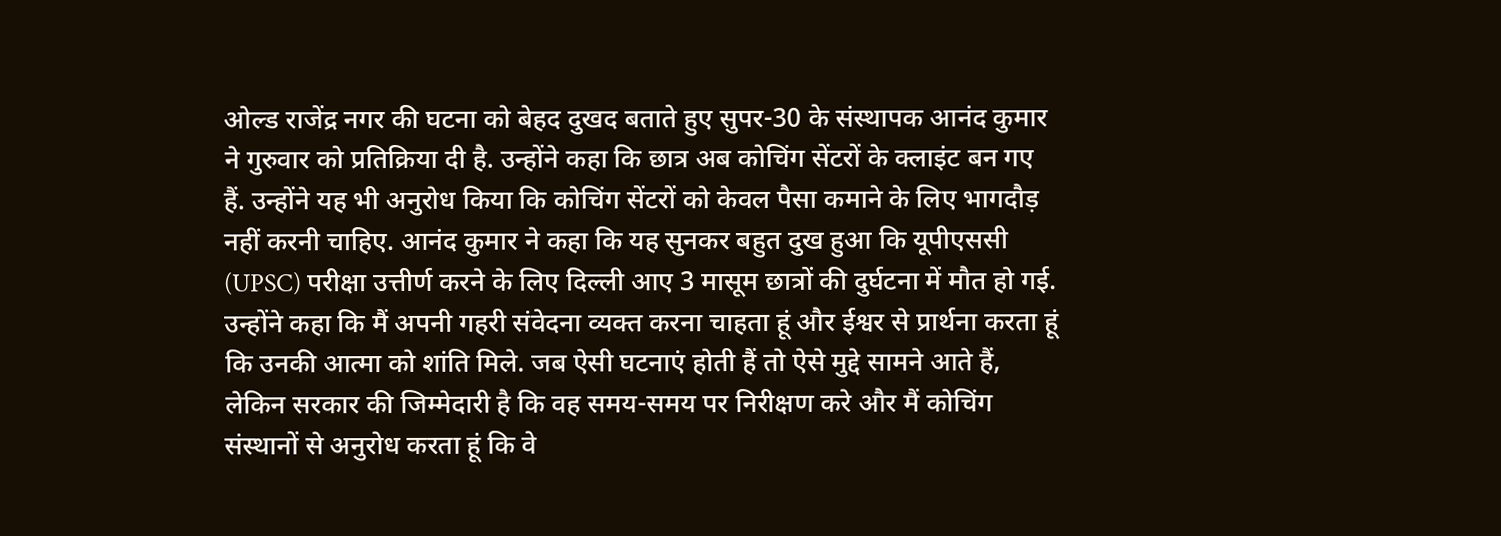ओल्ड राजेंद्र नगर की घटना को बेहद दुखद बताते हुए सुपर-30 के संस्थापक आनंद कुमार ने गुरुवार को प्रतिक्रिया दी है. उन्होंने कहा कि छात्र अब कोचिंग सेंटरों के क्लाइंट बन गए हैं. उन्होंने यह भी अनुरोध किया कि कोचिंग सेंटरों को केवल पैसा कमाने के लिए भागदौड़ नहीं करनी चाहिए. आनंद कुमार ने कहा कि यह सुनकर बहुत दुख हुआ कि यूपीएससी (UPSC) परीक्षा उत्तीर्ण करने के लिए दिल्ली आए 3 मासूम छात्रों की दुर्घटना में मौत हो गई.
उन्होंने कहा कि मैं अपनी गहरी संवेदना व्यक्त करना चाहता हूं और ईश्वर से प्रार्थना करता हूं कि उनकी आत्मा को शांति मिले. जब ऐसी घटनाएं होती हैं तो ऐसे मुद्दे सामने आते हैं, लेकिन सरकार की जिम्मेदारी है कि वह समय-समय पर निरीक्षण करे और मैं कोचिंग संस्थानों से अनुरोध करता हूं कि वे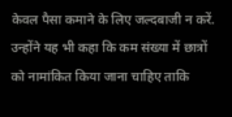केवल पैसा कमाने के लिए जल्दबाजी न करें.
उन्होंने यह भी कहा कि कम संख्या में छात्रों को नामांकित किया जाना चाहिए ताकि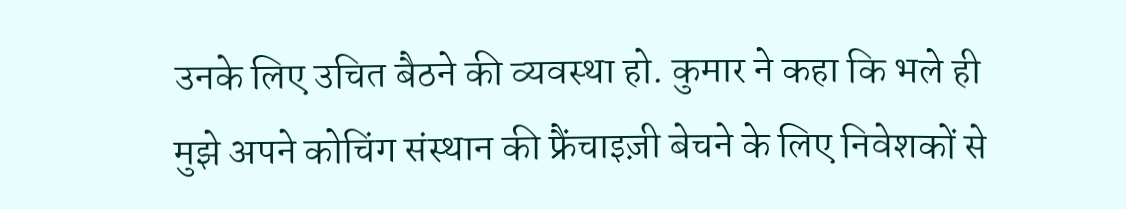उनके लिए उचित बैठने की व्यवस्था हो. कुमार ने कहा कि भले ही मुझे अपने कोचिंग संस्थान की फ्रैंचाइज़ी बेचने के लिए निवेशकों से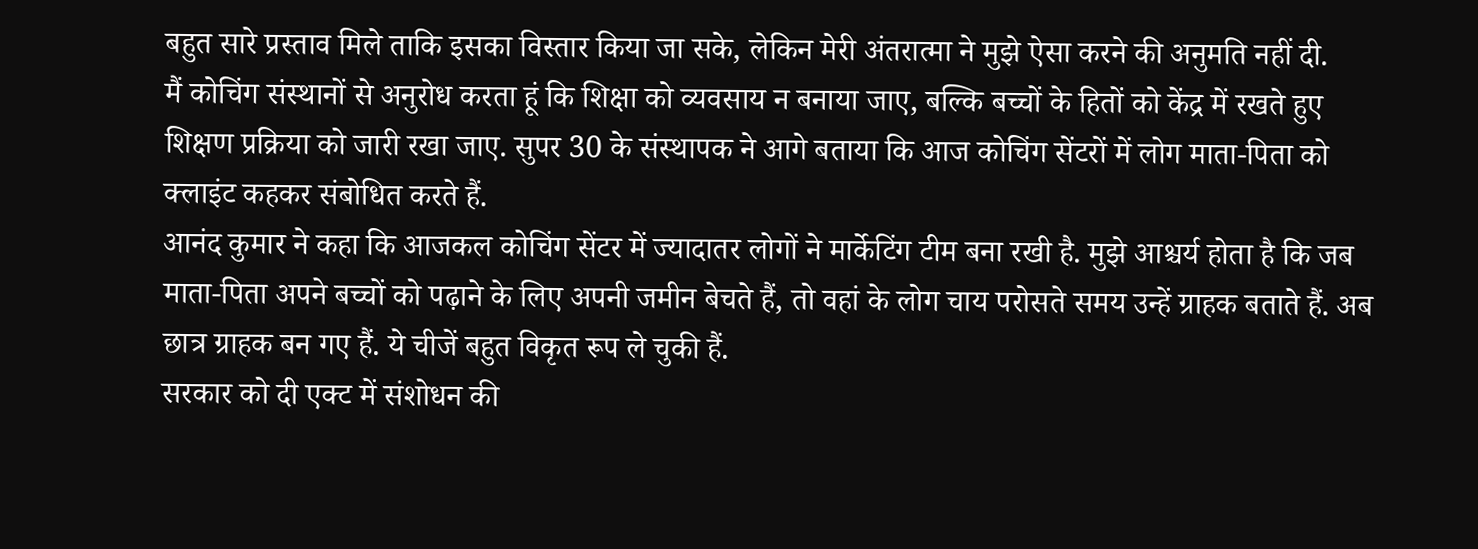बहुत सारे प्रस्ताव मिले ताकि इसका विस्तार किया जा सके, लेकिन मेरी अंतरात्मा ने मुझे ऐसा करने की अनुमति नहीं दी.
मैं कोचिंग संस्थानों से अनुरोध करता हूं कि शिक्षा को व्यवसाय न बनाया जाए, बल्कि बच्चों के हितों को केंद्र में रखते हुए शिक्षण प्रक्रिया को जारी रखा जाए. सुपर 30 के संस्थापक ने आगे बताया कि आज कोचिंग सेंटरों में लोग माता-पिता को क्लाइंट कहकर संबोधित करते हैं.
आनंद कुमार ने कहा कि आजकल कोचिंग सेंटर में ज्यादातर लोगों ने मार्केटिंग टीम बना रखी है. मुझे आश्चर्य होता है कि जब माता-पिता अपने बच्चों को पढ़ाने के लिए अपनी जमीन बेचते हैं, तो वहां के लोग चाय परोसते समय उन्हें ग्राहक बताते हैं. अब छात्र ग्राहक बन गए हैं. ये चीजें बहुत विकृत रूप ले चुकी हैं.
सरकार को दी एक्ट में संशोधन की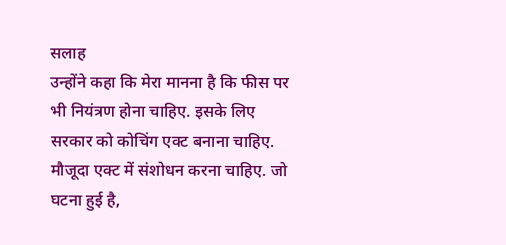सलाह
उन्होंने कहा कि मेरा मानना है कि फीस पर भी नियंत्रण होना चाहिए. इसके लिए सरकार को कोचिंग एक्ट बनाना चाहिए. मौजूदा एक्ट में संशोधन करना चाहिए. जो घटना हुई है,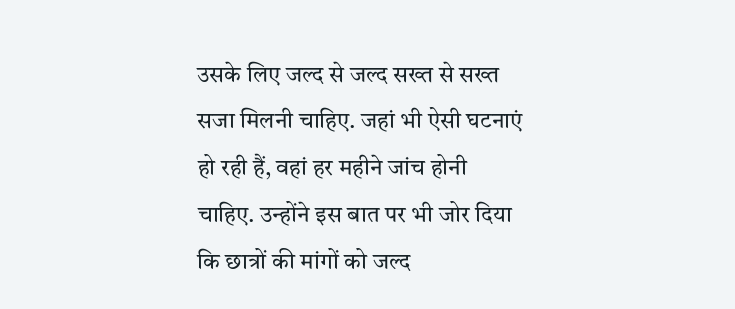उसके लिए जल्द से जल्द सख्त से सख्त सजा मिलनी चाहिए. जहां भी ऐसी घटनाएं हो रही हैं, वहां हर महीने जांच होनी चाहिए. उन्होंने इस बात पर भी जोर दिया कि छात्रों की मांगों को जल्द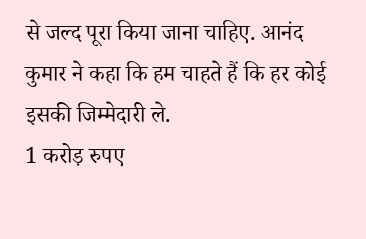से जल्द पूरा किया जाना चाहिए. आनंद कुमार ने कहा कि हम चाहते हैं कि हर कोई इसकी जिम्मेदारी ले.
1 करोड़ रुपए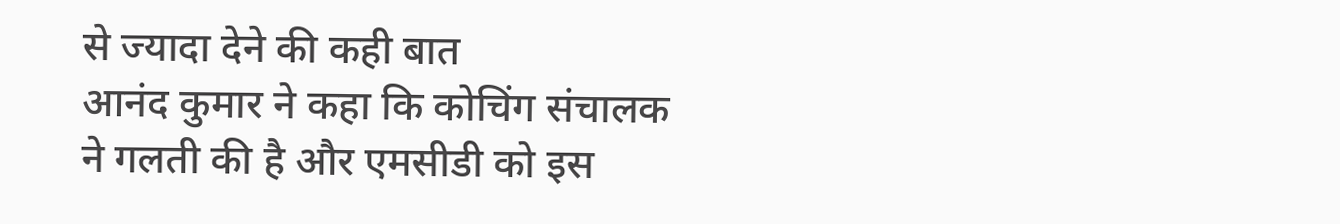से ज्यादा देने की कही बात
आनंद कुमार ने कहा कि कोचिंग संचालक ने गलती की है और एमसीडी को इस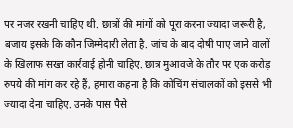पर नजर रखनी चाहिए थी. छात्रों की मांगों को पूरा करना ज्यादा जरूरी है, बजाय इसके कि कौन जिम्मेदारी लेता है. जांच के बाद दोषी पाए जाने वालों के खिलाफ सख्त कार्रवाई होनी चाहिए. छात्र मुआवजे के तौर पर एक करोड़ रुपये की मांग कर रहे हैं, हमारा कहना है कि कोचिंग संचालकों को इससे भी ज्यादा देना चाहिए. उनके पास पैसे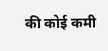की कोई कमी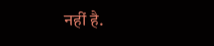नहीं है.